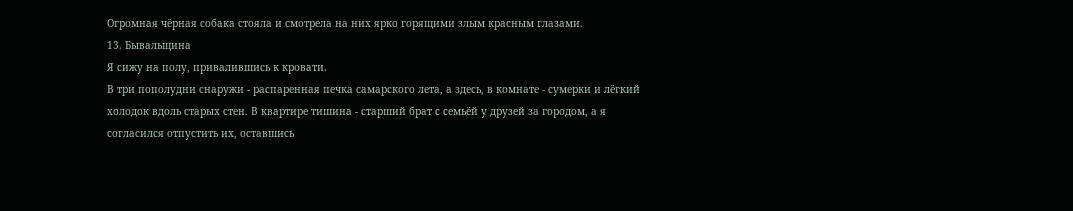Огромная чёрная собака стояла и смотрела на них ярко горящими злым красным глазами.
13. Бывальщина
Я сижу на полу, привалившись к кровати.
В три пополудни снаружи - распаренная печка самарского лета, а здесь, в комнате - сумерки и лёгкий холодок вдоль старых стен. В квартире тишина - старший брат с семьёй у друзей за городом, а я согласился отпустить их, оставшись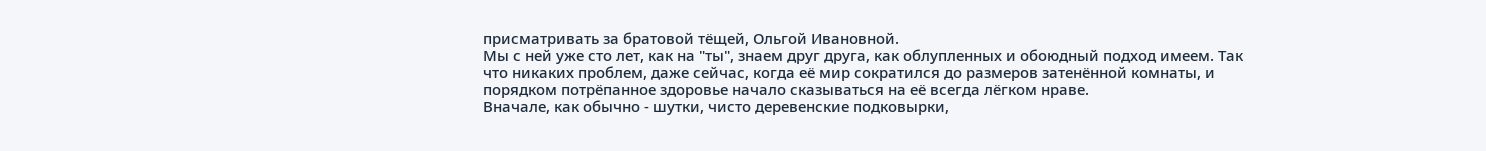присматривать за братовой тёщей, Ольгой Ивановной.
Мы с ней уже сто лет, как на "ты", знаем друг друга, как облупленных и обоюдный подход имеем. Так что никаких проблем, даже сейчас, когда её мир сократился до размеров затенённой комнаты, и порядком потрёпанное здоровье начало сказываться на её всегда лёгком нраве.
Вначале, как обычно - шутки, чисто деревенские подковырки,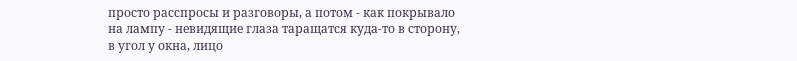просто расспросы и разговоры, а потом - как покрывало на лампу - невидящие глаза таращатся куда-то в сторону, в угол у окна, лицо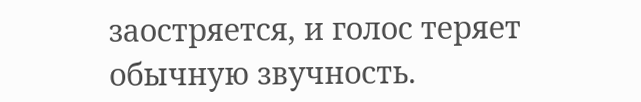заостряется, и голос теряет обычную звучность.